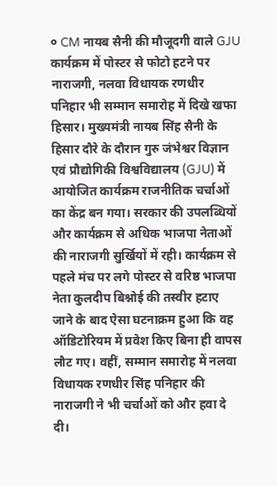० CM नायब सैनी की मौजूदगी वाले GJU कार्यक्रम में पोस्टर से फोटो हटने पर नाराजगी, नलवा विधायक रणधीर पनिहार भी सम्मान समारोह में दिखे खफा
हिसार। मुख्यमंत्री नायब सिंह सैनी के हिसार दौरे के दौरान गुरु जंभेश्वर विज्ञान एवं प्रौद्योगिकी विश्वविद्यालय (GJU) में आयोजित कार्यक्रम राजनीतिक चर्चाओं का केंद्र बन गया। सरकार की उपलब्धियों और कार्यक्रम से अधिक भाजपा नेताओं की नाराजगी सुर्खियों में रही। कार्यक्रम से पहले मंच पर लगे पोस्टर से वरिष्ठ भाजपा नेता कुलदीप बिश्नोई की तस्वीर हटाए जाने के बाद ऐसा घटनाक्रम हुआ कि वह ऑडिटोरियम में प्रवेश किए बिना ही वापस लौट गए। वहीं, सम्मान समारोह में नलवा विधायक रणधीर सिंह पनिहार की नाराजगी ने भी चर्चाओं को और हवा दे दी।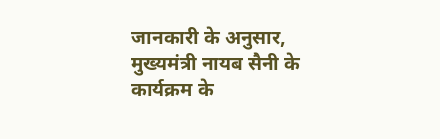जानकारी के अनुसार, मुख्यमंत्री नायब सैनी के कार्यक्रम के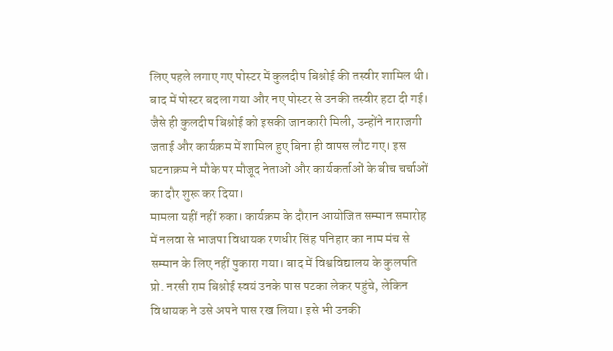लिए पहले लगाए गए पोस्टर में कुलदीप बिश्नोई की तस्वीर शामिल थी। बाद में पोस्टर बदला गया और नए पोस्टर से उनकी तस्वीर हटा दी गई। जैसे ही कुलदीप बिश्नोई को इसकी जानकारी मिली, उन्होंने नाराजगी जताई और कार्यक्रम में शामिल हुए बिना ही वापस लौट गए। इस घटनाक्रम ने मौके पर मौजूद नेताओं और कार्यकर्ताओं के बीच चर्चाओं का दौर शुरू कर दिया।
मामला यहीं नहीं रुका। कार्यक्रम के दौरान आयोजित सम्मान समारोह में नलवा से भाजपा विधायक रणधीर सिंह पनिहार का नाम मंच से सम्मान के लिए नहीं पुकारा गया। बाद में विश्वविद्यालय के कुलपति प्रो. नरसी राम बिश्नोई स्वयं उनके पास पटका लेकर पहुंचे, लेकिन विधायक ने उसे अपने पास रख लिया। इसे भी उनकी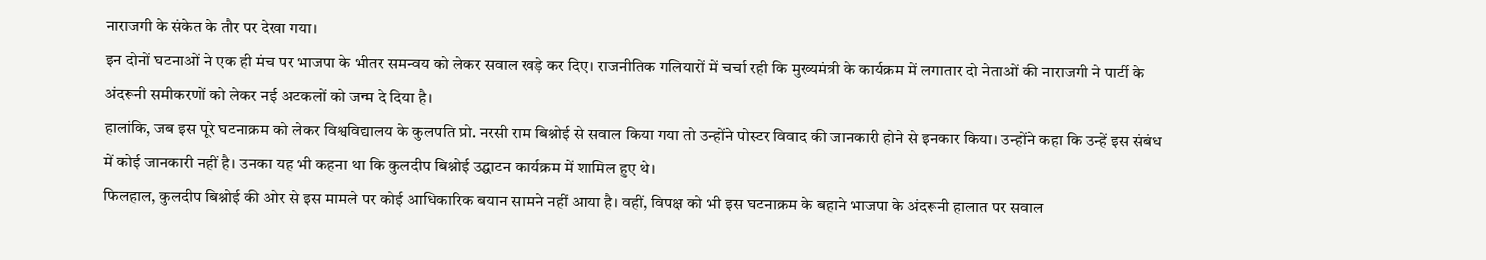नाराजगी के संकेत के तौर पर देखा गया।
इन दोनों घटनाओं ने एक ही मंच पर भाजपा के भीतर समन्वय को लेकर सवाल खड़े कर दिए। राजनीतिक गलियारों में चर्चा रही कि मुख्यमंत्री के कार्यक्रम में लगातार दो नेताओं की नाराजगी ने पार्टी के अंदरूनी समीकरणों को लेकर नई अटकलों को जन्म दे दिया है।
हालांकि, जब इस पूरे घटनाक्रम को लेकर विश्वविद्यालय के कुलपति प्रो. नरसी राम बिश्नोई से सवाल किया गया तो उन्होंने पोस्टर विवाद की जानकारी होने से इनकार किया। उन्होंने कहा कि उन्हें इस संबंध में कोई जानकारी नहीं है। उनका यह भी कहना था कि कुलदीप बिश्नोई उद्घाटन कार्यक्रम में शामिल हुए थे।
फिलहाल, कुलदीप बिश्नोई की ओर से इस मामले पर कोई आधिकारिक बयान सामने नहीं आया है। वहीं, विपक्ष को भी इस घटनाक्रम के बहाने भाजपा के अंदरूनी हालात पर सवाल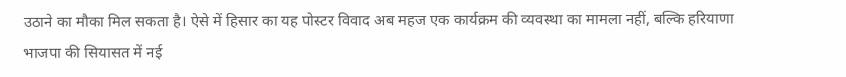उठाने का मौका मिल सकता है। ऐसे में हिसार का यह पोस्टर विवाद अब महज एक कार्यक्रम की व्यवस्था का मामला नहीं, बल्कि हरियाणा भाजपा की सियासत में नई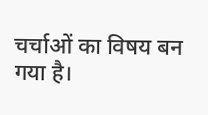चर्चाओं का विषय बन गया है।